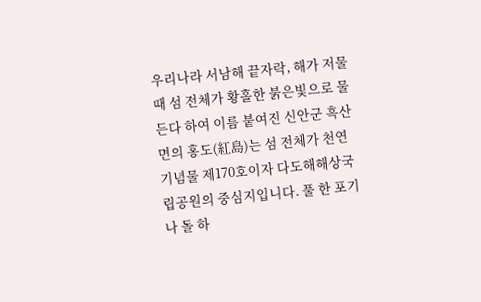우리나라 서남해 끝자락, 해가 저물 때 섬 전체가 황홀한 붉은빛으로 물든다 하여 이름 붙여진 신안군 흑산면의 홍도(紅島)는 섬 전체가 천연기념물 제170호이자 다도해해상국립공원의 중심지입니다. 풀 한 포기나 돌 하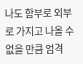나도 함부로 외부로 가지고 나올 수 없을 만큼 엄격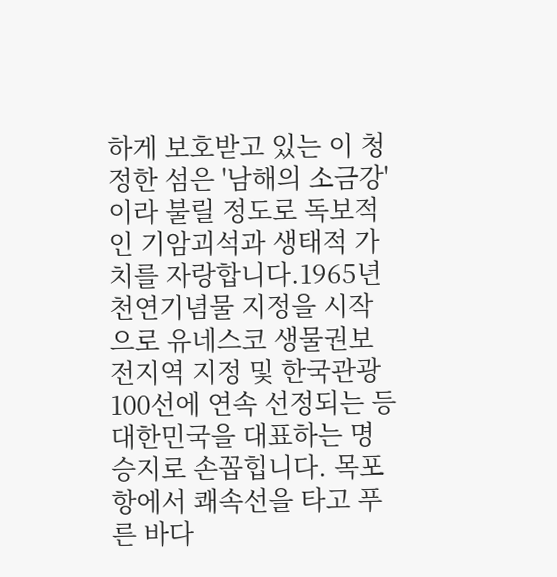하게 보호받고 있는 이 청정한 섬은 '남해의 소금강'이라 불릴 정도로 독보적인 기암괴석과 생태적 가치를 자랑합니다.1965년 천연기념물 지정을 시작으로 유네스코 생물권보전지역 지정 및 한국관광 100선에 연속 선정되는 등 대한민국을 대표하는 명승지로 손꼽힙니다. 목포항에서 쾌속선을 타고 푸른 바다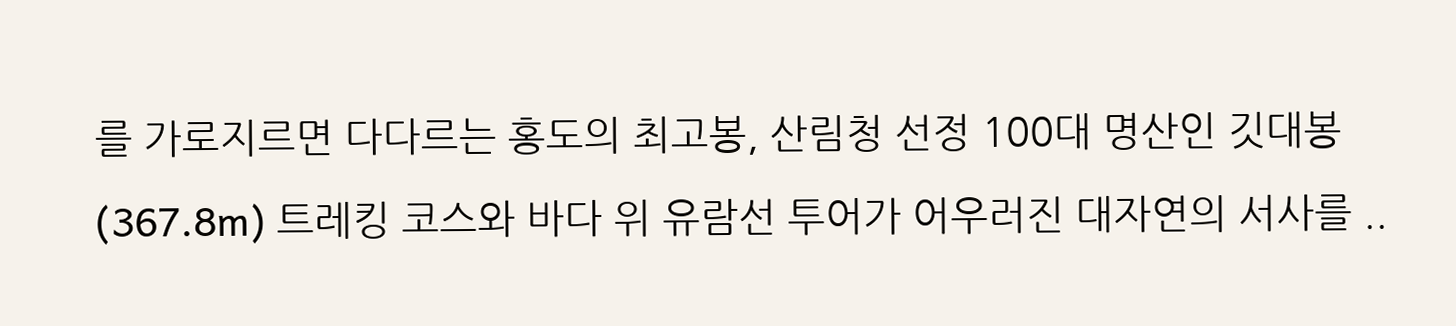를 가로지르면 다다르는 홍도의 최고봉, 산림청 선정 100대 명산인 깃대봉(367.8m) 트레킹 코스와 바다 위 유람선 투어가 어우러진 대자연의 서사를 ..